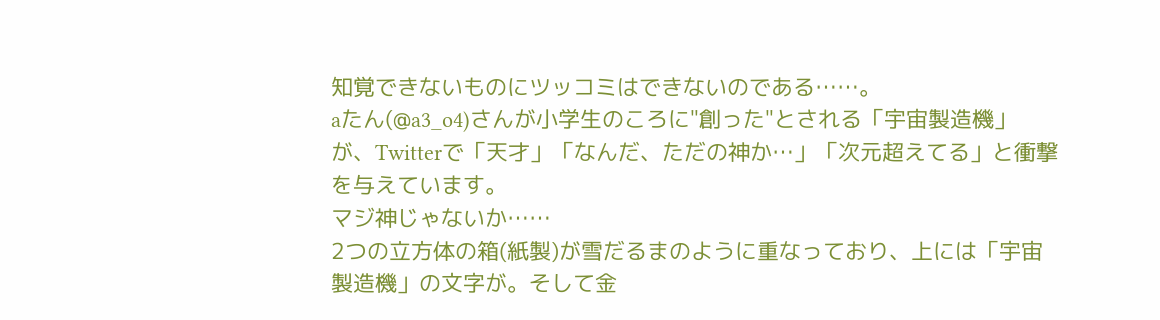知覚できないものにツッコミはできないのである……。
aたん(@a3_o4)さんが小学生のころに"創った"とされる「宇宙製造機」が、Twitterで「天才」「なんだ、ただの神か…」「次元超えてる」と衝撃を与えています。
マジ神じゃないか……
2つの立方体の箱(紙製)が雪だるまのように重なっており、上には「宇宙 製造機」の文字が。そして金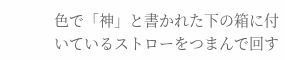色で「神」と書かれた下の箱に付いているストローをつまんで回す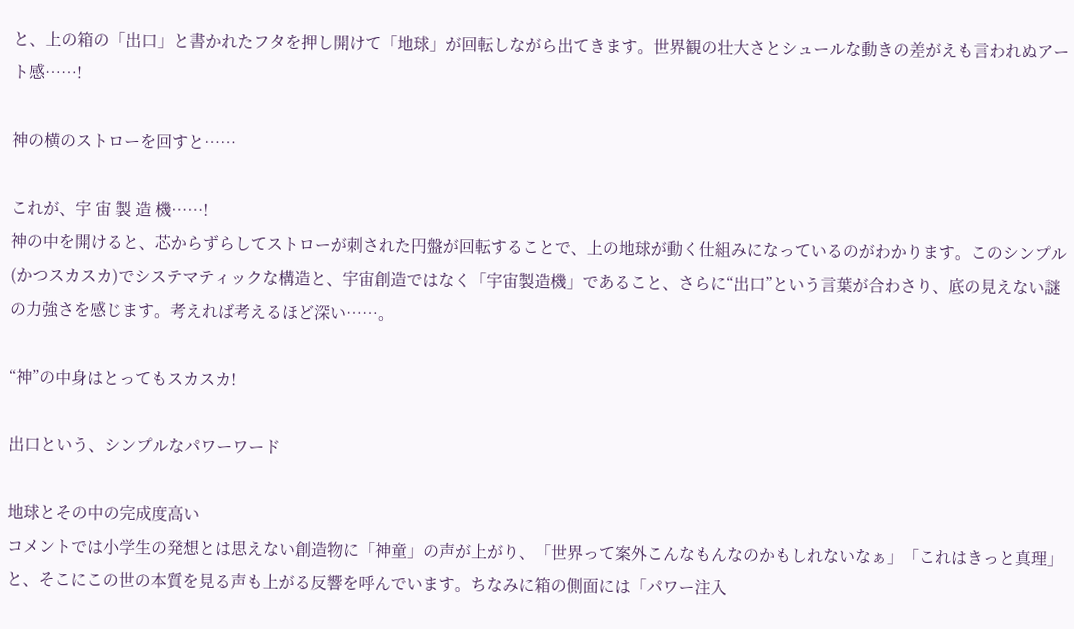と、上の箱の「出口」と書かれたフタを押し開けて「地球」が回転しながら出てきます。世界観の壮大さとシュールな動きの差がえも言われぬアート感……!

神の横のストローを回すと……

これが、宇 宙 製 造 機……!
神の中を開けると、芯からずらしてストローが刺された円盤が回転することで、上の地球が動く仕組みになっているのがわかります。このシンプル(かつスカスカ)でシステマティックな構造と、宇宙創造ではなく「宇宙製造機」であること、さらに“出口”という言葉が合わさり、底の見えない謎の力強さを感じます。考えれば考えるほど深い……。

“神”の中身はとってもスカスカ!

出口という、シンプルなパワーワード

地球とその中の完成度高い
コメントでは小学生の発想とは思えない創造物に「神童」の声が上がり、「世界って案外こんなもんなのかもしれないなぁ」「これはきっと真理」と、そこにこの世の本質を見る声も上がる反響を呼んでいます。ちなみに箱の側面には「パワー注入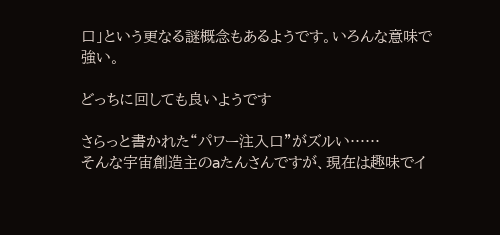口」という更なる謎概念もあるようです。いろんな意味で強い。

どっちに回しても良いようです

さらっと書かれた“パワー注入口”がズルい……
そんな宇宙創造主のaたんさんですが、現在は趣味でイ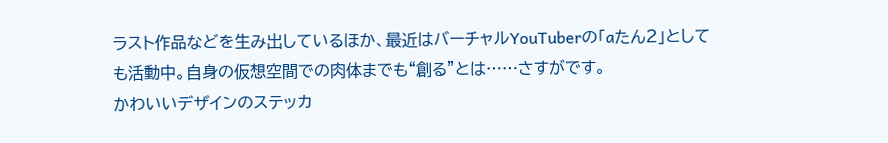ラスト作品などを生み出しているほか、最近はバーチャルYouTuberの「aたん2」としても活動中。自身の仮想空間での肉体までも“創る”とは……さすがです。
かわいいデザインのステッカ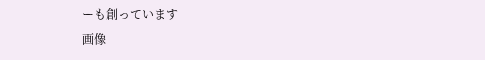ーも創っています
画像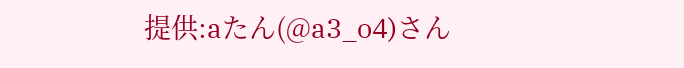提供:aたん(@a3_o4)さん